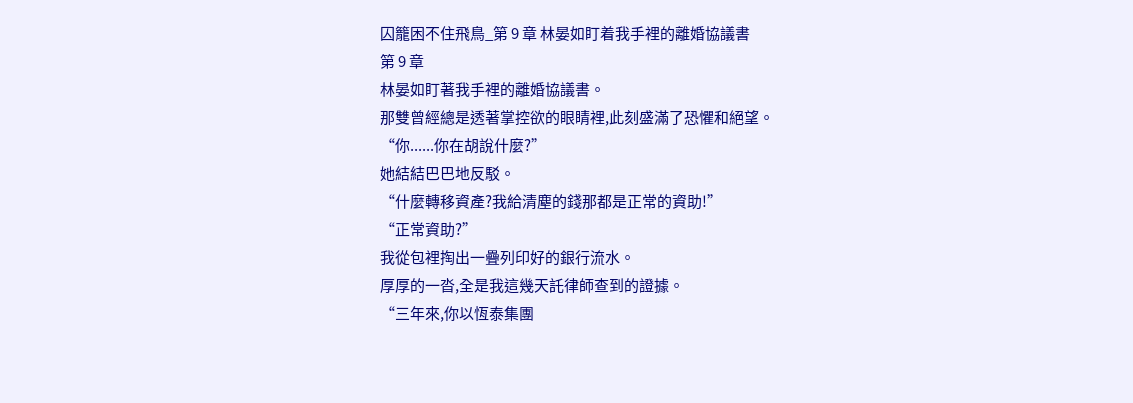囚籠困不住飛鳥_第 9 章 林晏如盯着我手裡的離婚協議書
第 9 章
林晏如盯著我手裡的離婚協議書。
那雙曾經總是透著掌控欲的眼睛裡,此刻盛滿了恐懼和絕望。
“你......你在胡說什麼?”
她結結巴巴地反駁。
“什麼轉移資產?我給清塵的錢那都是正常的資助!”
“正常資助?”
我從包裡掏出一疊列印好的銀行流水。
厚厚的一沓,全是我這幾天託律師查到的證據。
“三年來,你以恆泰集團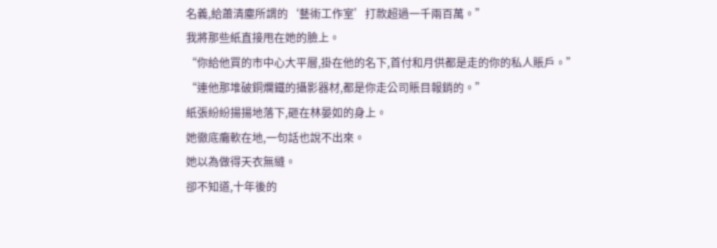名義,給蕭清塵所謂的‘藝術工作室’打款超過一千兩百萬。”
我將那些紙直接甩在她的臉上。
“你給他買的市中心大平層,掛在他的名下,首付和月供都是走的你的私人賬戶。”
“連他那堆破銅爛鐵的攝影器材,都是你走公司賬目報銷的。”
紙張紛紛揚揚地落下,砸在林晏如的身上。
她徹底癱軟在地,一句話也說不出來。
她以為做得天衣無縫。
卻不知道,十年後的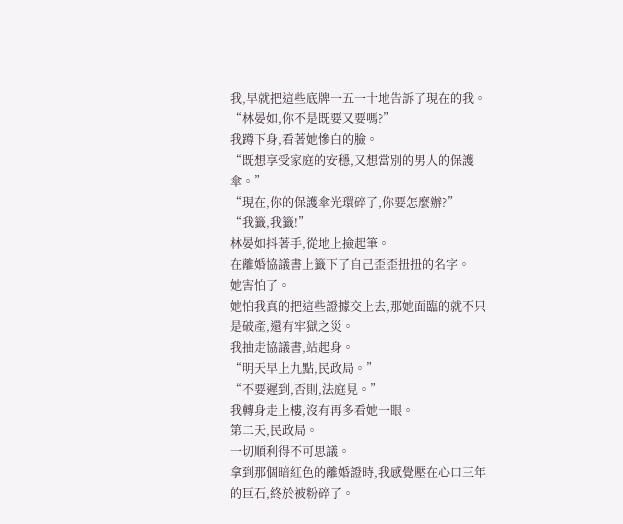我,早就把這些底牌一五一十地告訴了現在的我。
“林晏如,你不是既要又要嗎?”
我蹲下身,看著她慘白的臉。
“既想享受家庭的安穩,又想當別的男人的保護傘。”
“現在,你的保護傘光環碎了,你要怎麼辦?”
“我籤,我籤!”
林晏如抖著手,從地上撿起筆。
在離婚協議書上籤下了自己歪歪扭扭的名字。
她害怕了。
她怕我真的把這些證據交上去,那她面臨的就不只是破產,還有牢獄之災。
我抽走協議書,站起身。
“明天早上九點,民政局。”
“不要遲到,否則,法庭見。”
我轉身走上樓,沒有再多看她一眼。
第二天,民政局。
一切順利得不可思議。
拿到那個暗紅色的離婚證時,我感覺壓在心口三年的巨石,終於被粉碎了。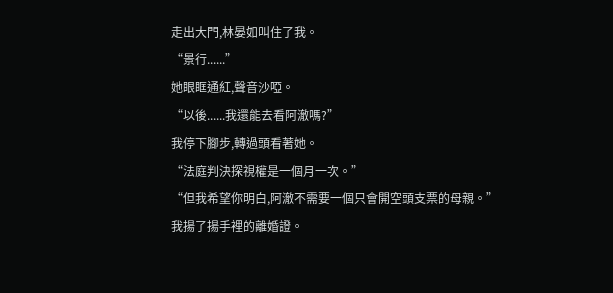走出大門,林晏如叫住了我。
“景行......”
她眼眶通紅,聲音沙啞。
“以後......我還能去看阿澈嗎?”
我停下腳步,轉過頭看著她。
“法庭判決探視權是一個月一次。”
“但我希望你明白,阿澈不需要一個只會開空頭支票的母親。”
我揚了揚手裡的離婚證。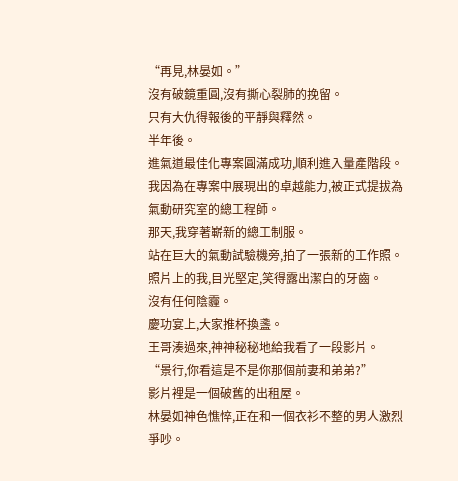“再見,林晏如。”
沒有破鏡重圓,沒有撕心裂肺的挽留。
只有大仇得報後的平靜與釋然。
半年後。
進氣道最佳化專案圓滿成功,順利進入量產階段。
我因為在專案中展現出的卓越能力,被正式提拔為氣動研究室的總工程師。
那天,我穿著嶄新的總工制服。
站在巨大的氣動試驗機旁,拍了一張新的工作照。
照片上的我,目光堅定,笑得露出潔白的牙齒。
沒有任何陰霾。
慶功宴上,大家推杯換盞。
王哥湊過來,神神秘秘地給我看了一段影片。
“景行,你看這是不是你那個前妻和弟弟?”
影片裡是一個破舊的出租屋。
林晏如神色憔悴,正在和一個衣衫不整的男人激烈爭吵。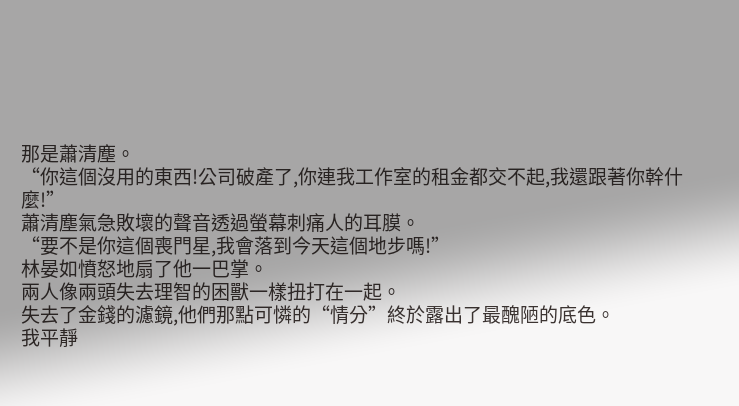那是蕭清塵。
“你這個沒用的東西!公司破產了,你連我工作室的租金都交不起,我還跟著你幹什麼!”
蕭清塵氣急敗壞的聲音透過螢幕刺痛人的耳膜。
“要不是你這個喪門星,我會落到今天這個地步嗎!”
林晏如憤怒地扇了他一巴掌。
兩人像兩頭失去理智的困獸一樣扭打在一起。
失去了金錢的濾鏡,他們那點可憐的“情分”終於露出了最醜陋的底色。
我平靜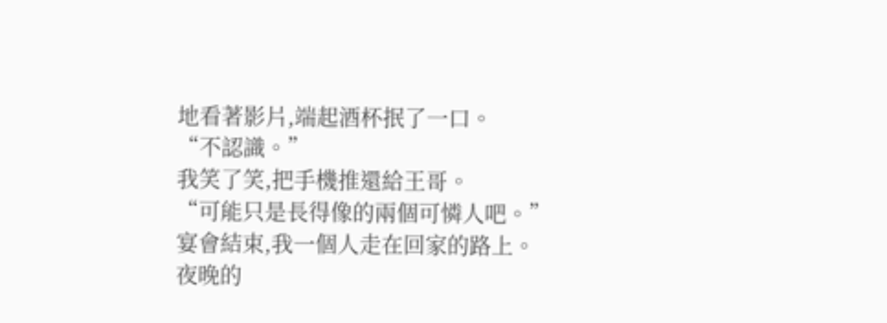地看著影片,端起酒杯抿了一口。
“不認識。”
我笑了笑,把手機推還給王哥。
“可能只是長得像的兩個可憐人吧。”
宴會結束,我一個人走在回家的路上。
夜晚的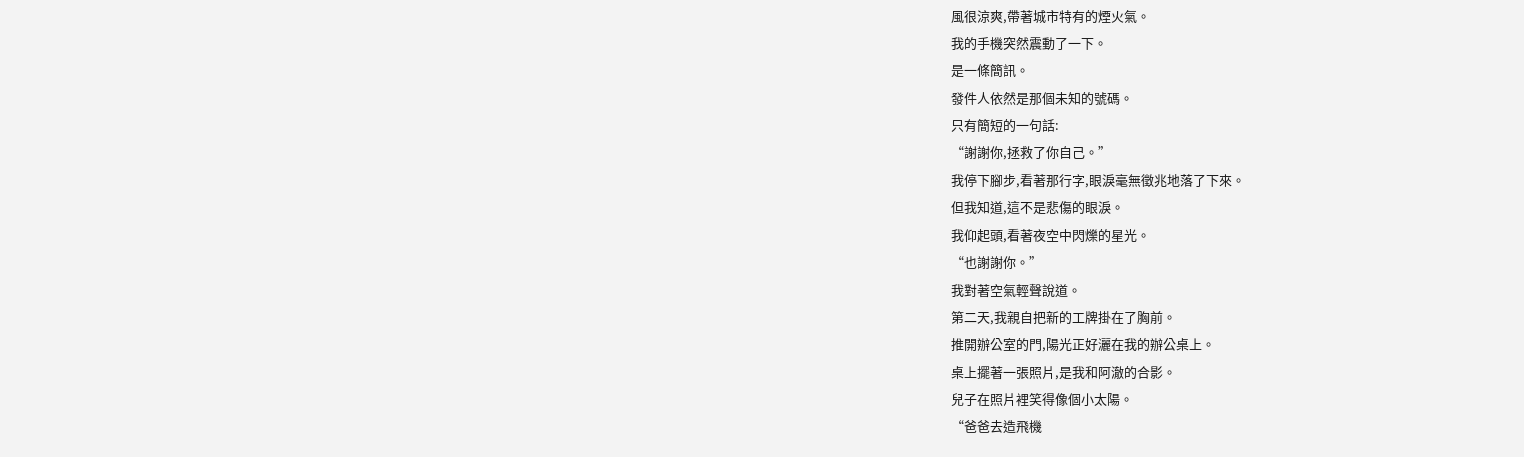風很涼爽,帶著城市特有的煙火氣。
我的手機突然震動了一下。
是一條簡訊。
發件人依然是那個未知的號碼。
只有簡短的一句話:
“謝謝你,拯救了你自己。”
我停下腳步,看著那行字,眼淚毫無徵兆地落了下來。
但我知道,這不是悲傷的眼淚。
我仰起頭,看著夜空中閃爍的星光。
“也謝謝你。”
我對著空氣輕聲說道。
第二天,我親自把新的工牌掛在了胸前。
推開辦公室的門,陽光正好灑在我的辦公桌上。
桌上擺著一張照片,是我和阿澈的合影。
兒子在照片裡笑得像個小太陽。
“爸爸去造飛機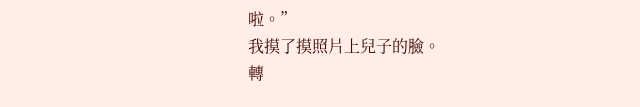啦。”
我摸了摸照片上兒子的臉。
轉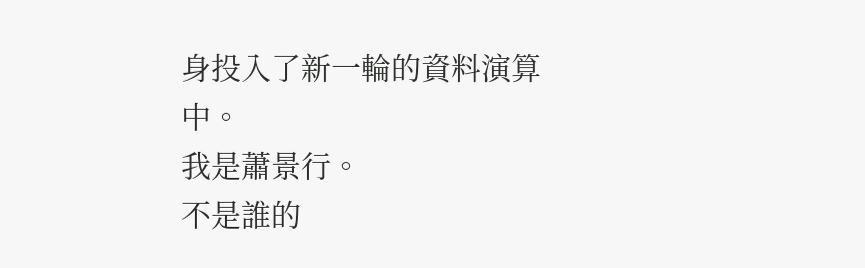身投入了新一輪的資料演算中。
我是蕭景行。
不是誰的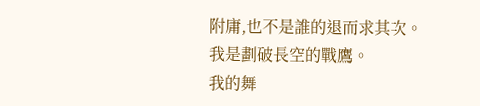附庸,也不是誰的退而求其次。
我是劃破長空的戰鷹。
我的舞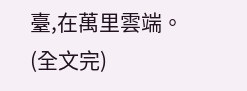臺,在萬里雲端。
(全文完)